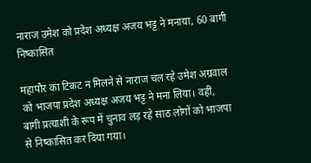नाराज उमेश को प्रदेश अध्यक्ष अजय भट्ट ने मनाया, 60 बागी निष्कासित

महापौर का टिकट न मिलने से नाराज चल रहे उमेश अग्रवाल को भाजपा प्रदेश अध्यक्ष अजय भट्ट ने मना लिया। वहीं, बागी प्रत्याशी के रूप में चुनाव लड़ रहे साठ लोगों को भाजपा से निष्कासित कर दिया गया।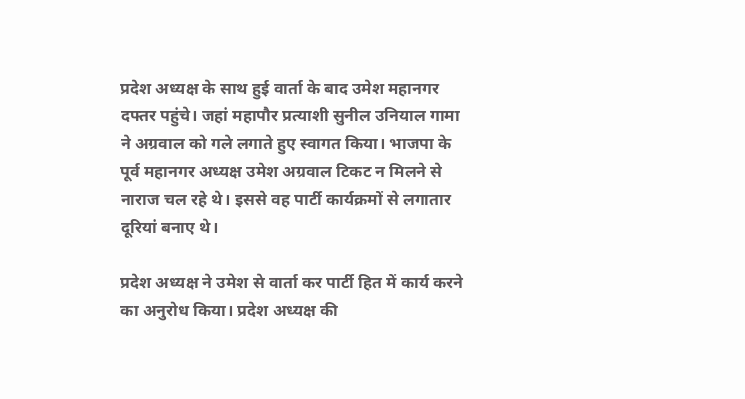प्रदेश अध्यक्ष के साथ हुई वार्ता के बाद उमेश महानगर दफ्तर पहुंचे। जहां महापौर प्रत्याशी सुनील उनियाल गामा ने अग्रवाल को गले लगाते हुए स्वागत किया। भाजपा के पूर्व महानगर अध्यक्ष उमेश अग्रवाल टिकट न मिलने से नाराज चल रहे थे। इससे वह पार्टी कार्यक्रमों से लगातार दूरियां बनाए थे।

प्रदेश अध्यक्ष ने उमेश से वार्ता कर पार्टी हित में कार्य करने का अनुरोध किया। प्रदेश अध्यक्ष की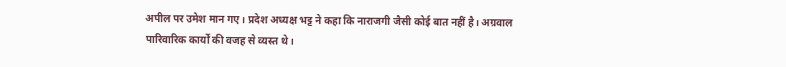अपील पर उमेश मान गए। प्रदेश अध्यक्ष भट्ट ने कहा कि नाराजगी जैसी कोई बात नहीं है। अग्रवाल पारिवारिक कार्यों की वजह से व्यस्त थे।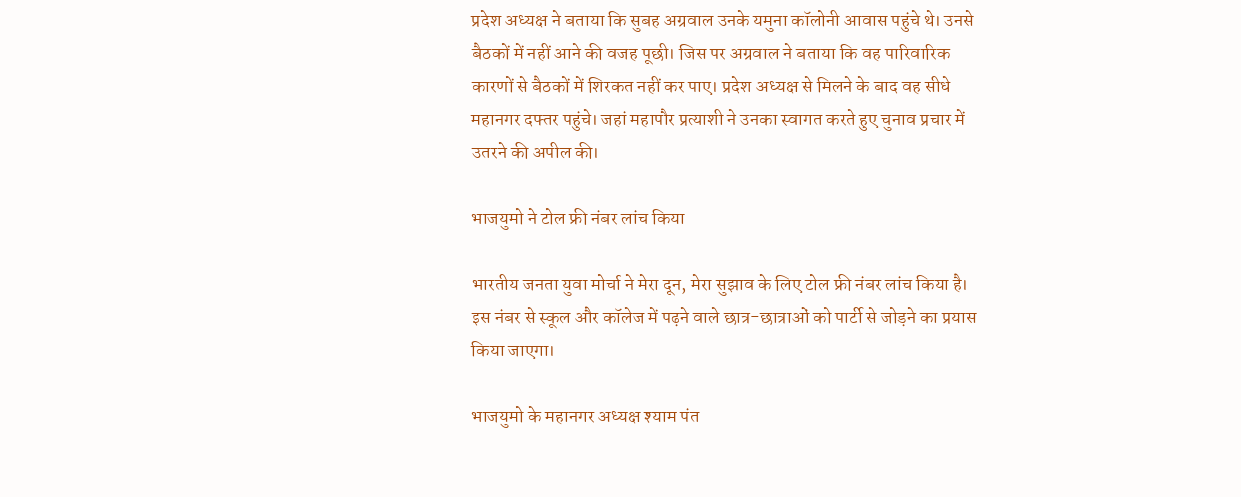प्रदेश अध्यक्ष ने बताया कि सुबह अग्रवाल उनके यमुना कॉलोनी आवास पहुंचे थे। उनसे बैठकों में नहीं आने की वजह पूछी। जिस पर अग्रवाल ने बताया कि वह पारिवारिक कारणों से बैठकों में शिरकत नहीं कर पाए। प्रदेश अध्यक्ष से मिलने के बाद वह सीधे महानगर दफ्तर पहुंचे। जहां महापौर प्रत्याशी ने उनका स्वागत करते हुए चुनाव प्रचार में उतरने की अपील की।

भाजयुमो ने टोल फ्री नंबर लांच किया

भारतीय जनता युवा मोर्चा ने मेरा दून, मेरा सुझाव के लिए टोल फ्री नंबर लांच किया है। इस नंबर से स्कूल और कॉलेज में पढ़ने वाले छात्र-छात्राओं को पार्टी से जोड़ने का प्रयास किया जाएगा।

भाजयुमो के महानगर अध्यक्ष श्याम पंत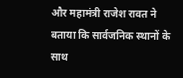और महामंत्री राजेश रावत ने बताया कि सार्वजनिक स्थानों के साथ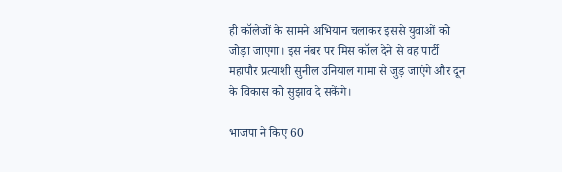ही कॉलेजों के सामने अभियान चलाकर इससे युवाओं को जोड़ा जाएगा। इस नंबर पर मिस कॉल देने से वह पार्टी महापौर प्रत्याशी सुनील उनियाल गामा से जुड़ जाएंगे और दून के विकास को सुझाव दे सकेंगे।

भाजपा ने किए 60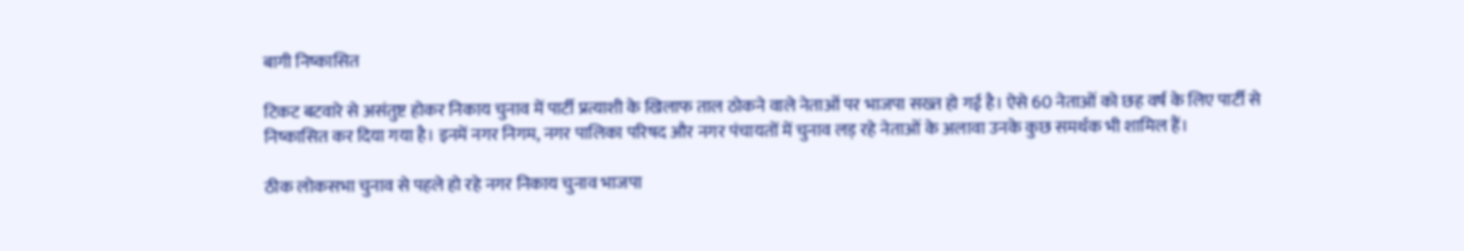बागी निष्कासित

टिकट बटवारे से असंतुष्ट होकर निकाय चुनाव में पार्टी प्रत्याशी के खिलाफ ताल ठोकने वाले नेताओं पर भाजपा सख्त हो गई है। ऐसे 60 नेताओं को छह वर्ष के लिए पार्टी से निष्कासित कर दिया गया है। इनमें नगर निगम, नगर पालिका परिषद और नगर पंचायतों में चुनाव लड़ रहे नेताओं के अलावा उनके कुछ समर्थक भी शामिल हैं।

ठीक लोकसभा चुनाव से पहले हो रहे नगर निकाय चुनाव भाजपा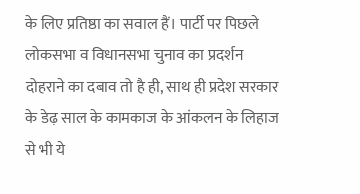के लिए प्रतिष्ठा का सवाल हैं। पार्टी पर पिछले लोकसभा व विधानसभा चुनाव का प्रदर्शन दोहराने का दबाव तो है ही, साथ ही प्रदेश सरकार के डेढ़ साल के कामकाज के आंकलन के लिहाज से भी ये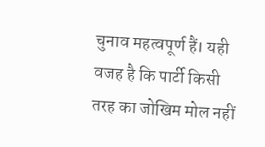चुनाव महत्वपूर्ण हैं। यही वजह है कि पार्टी किसी तरह का जोखिम मोल नहीं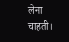लेना चाहती।